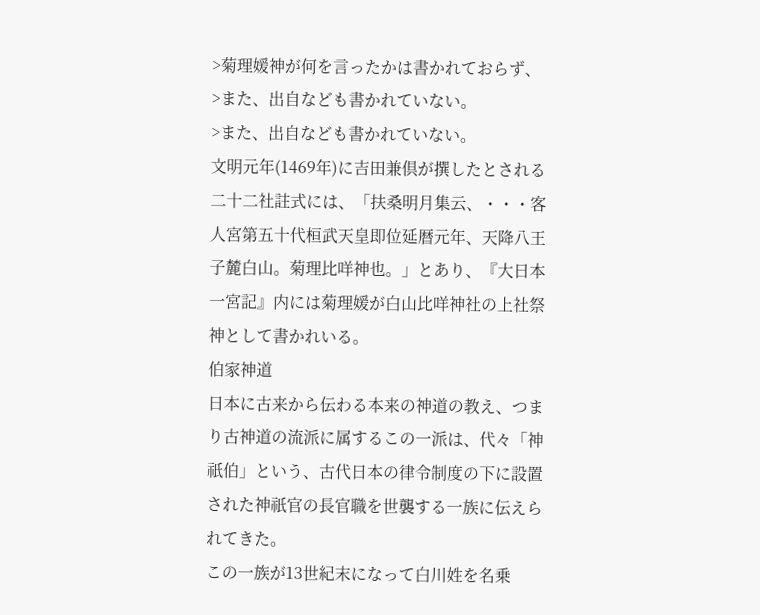>菊理媛神が何を言ったかは書かれておらず、
>また、出自なども書かれていない。
>また、出自なども書かれていない。
文明元年(1469年)に吉田兼倶が撰したとされる二十二社註式には、「扶桑明月集云、・・・客人宮第五十代桓武天皇即位延暦元年、天降八王子麓白山。菊理比咩神也。」とあり、『大日本一宮記』内には菊理媛が白山比咩神社の上社祭神として書かれいる。
伯家神道
日本に古来から伝わる本来の神道の教え、つまり古神道の流派に属するこの一派は、代々「神祇伯」という、古代日本の律令制度の下に設置された神祇官の長官職を世襲する一族に伝えられてきた。
この一族が13世紀末になって白川姓を名乗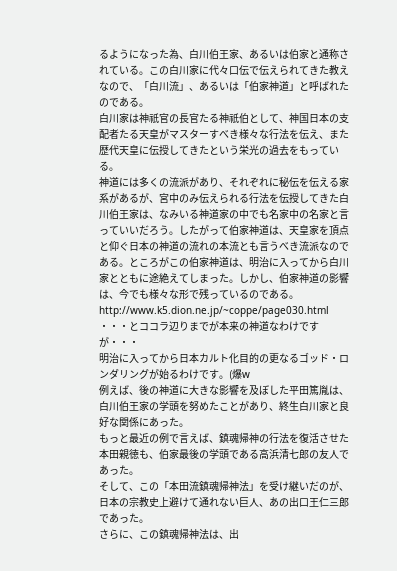るようになった為、白川伯王家、あるいは伯家と通称されている。この白川家に代々口伝で伝えられてきた教えなので、「白川流」、あるいは「伯家神道」と呼ばれたのである。
白川家は神祇官の長官たる神祇伯として、神国日本の支配者たる天皇がマスターすべき様々な行法を伝え、また歴代天皇に伝授してきたという栄光の過去をもっている。
神道には多くの流派があり、それぞれに秘伝を伝える家系があるが、宮中のみ伝えられる行法を伝授してきた白川伯王家は、なみいる神道家の中でも名家中の名家と言っていいだろう。したがって伯家神道は、天皇家を頂点と仰ぐ日本の神道の流れの本流とも言うべき流派なのである。ところがこの伯家神道は、明治に入ってから白川家とともに途絶えてしまった。しかし、伯家神道の影響は、今でも様々な形で残っているのである。
http://www.k5.dion.ne.jp/~coppe/page030.html
・・・とココラ辺りまでが本来の神道なわけですが・・・
明治に入ってから日本カルト化目的の更なるゴッド・ロンダリングが始るわけです。(爆w
例えば、後の神道に大きな影響を及ぼした平田篤胤は、白川伯王家の学頭を努めたことがあり、終生白川家と良好な関係にあった。
もっと最近の例で言えば、鎮魂帰神の行法を復活させた本田親徳も、伯家最後の学頭である高浜清七郎の友人であった。
そして、この「本田流鎮魂帰神法」を受け継いだのが、日本の宗教史上避けて通れない巨人、あの出口王仁三郎であった。
さらに、この鎮魂帰神法は、出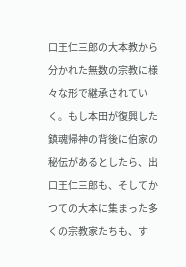口王仁三郎の大本教から分かれた無数の宗教に様々な形で継承されていく。もし本田が復興した鎮魂帰神の背後に伯家の秘伝があるとしたら、出口王仁三郎も、そしてかつての大本に集まった多くの宗教家たちも、す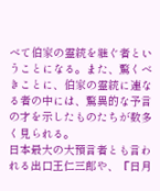べて伯家の霊統を継ぐ者ということになる。また、驚くべきことに、伯家の霊統に連なる者の中には、驚異的な予言の才を示したものたちが数多く見られる。
日本最大の大預言者とも言われる出口王仁三郎や、『日月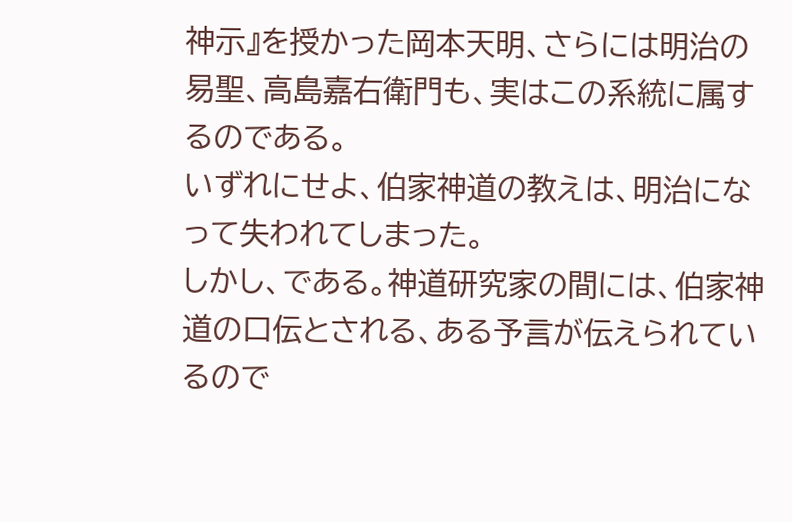神示』を授かった岡本天明、さらには明治の易聖、高島嘉右衛門も、実はこの系統に属するのである。
いずれにせよ、伯家神道の教えは、明治になって失われてしまった。
しかし、である。神道研究家の間には、伯家神道の口伝とされる、ある予言が伝えられているので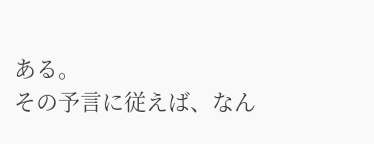ある。
その予言に従えば、なん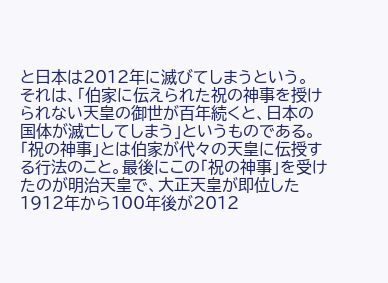と日本は2012年に滅びてしまうという。
それは、「伯家に伝えられた祝の神事を授けられない天皇の御世が百年続くと、日本の国体が滅亡してしまう」というものである。「祝の神事」とは伯家が代々の天皇に伝授する行法のこと。最後にこの「祝の神事」を受けたのが明治天皇で、大正天皇が即位した1912年から100年後が2012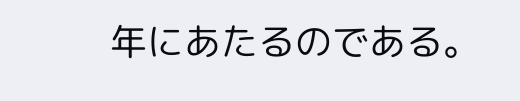年にあたるのである。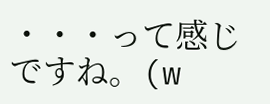・・・って感じですね。(w